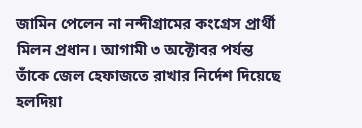জামিন পেলেন না নন্দীগ্রামের কংগ্রেস প্রার্থী মিলন প্রধান। আগামী ৩ অক্টোবর পর্যন্ত তাঁকে জেল হেফাজতে রাখার নির্দেশ দিয়েছে হলদিয়া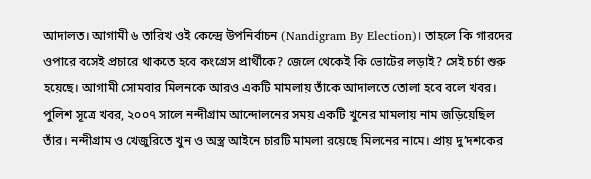আদালত। আগামী ৬ তারিখ ওই কেন্দ্রে উপনির্বাচন (Nandigram By Election)। তাহলে কি গারদের ওপারে বসেই প্রচারে থাকতে হবে কংগ্রেস প্রার্থীকে? জেলে থেকেই কি ভোটের লড়াই? সেই চর্চা শুরু হয়েছে। আগামী সোমবার মিলনকে আরও একটি মামলায় তাঁকে আদালতে তোলা হবে বলে খবর। পুলিশ সূত্রে খবর, ২০০৭ সালে নন্দীগ্রাম আন্দোলনের সময় একটি খুনের মামলায় নাম জড়িয়েছিল তাঁর। নন্দীগ্রাম ও খেজুরিতে খুন ও অস্ত্র আইনে চারটি মামলা রয়েছে মিলনের নামে। প্রায় দু’দশকের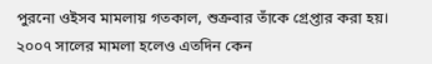পুরনো ওইসব মামলায় গতকাল, শুক্রবার তাঁকে গ্রেপ্তার করা হয়।
২০০৭ সালের মামলা হলেও এতদিন কেন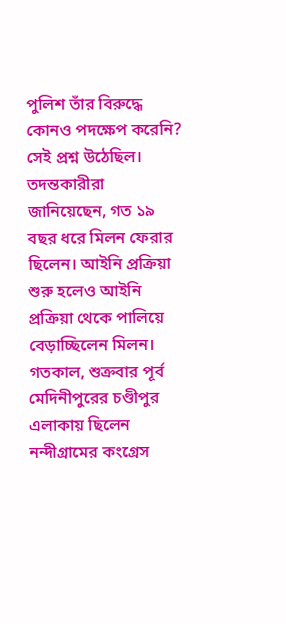পুলিশ তাঁর বিরুদ্ধে কোনও পদক্ষেপ করেনি? সেই প্রশ্ন উঠেছিল। তদন্তকারীরা জানিয়েছেন, গত ১৯ বছর ধরে মিলন ফেরার ছিলেন। আইনি প্রক্রিয়া শুরু হলেও আইনি প্রক্রিয়া থেকে পালিয়ে বেড়াচ্ছিলেন মিলন। গতকাল, শুক্রবার পূর্ব মেদিনীপুরের চণ্ডীপুর এলাকায় ছিলেন নন্দীগ্রামের কংগ্রেস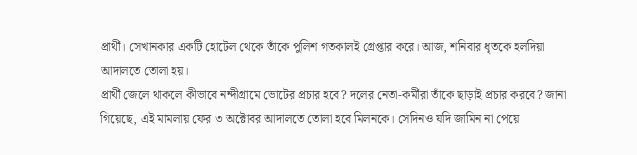প্রার্থী। সেখানকার একটি হোটেল থেকে তাঁকে পুলিশ গতকালই গ্রেপ্তার করে। আজ, শনিবার ধৃতকে হলদিয়া আদালতে তোলা হয়।
প্রার্থী জেলে থাকলে কীভাবে নন্দীগ্রামে ভোটের প্রচার হবে? দলের নেতা-কর্মীরা তাঁকে ছাড়াই প্রচার করবে? জানা গিয়েছে, এই মামলায় ফের ৩ অক্টোবর আদালতে তোলা হবে মিলনকে। সেদিনও যদি জামিন না পেয়ে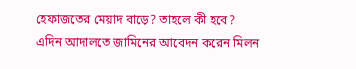হেফাজতের মেয়াদ বাড়ে? তাহলে কী হবে?
এদিন আদালতে জামিনের আবেদন করেন মিলন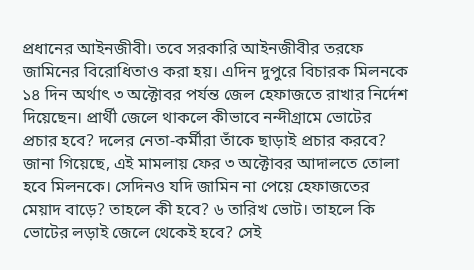প্রধানের আইনজীবী। তবে সরকারি আইনজীবীর তরফে জামিনের বিরোধিতাও করা হয়। এদিন দুপুরে বিচারক মিলনকে ১৪ দিন অর্থাৎ ৩ অক্টোবর পর্যন্ত জেল হেফাজতে রাখার নির্দেশ দিয়েছেন। প্রার্থী জেলে থাকলে কীভাবে নন্দীগ্রামে ভোটের প্রচার হবে? দলের নেতা-কর্মীরা তাঁকে ছাড়াই প্রচার করবে? জানা গিয়েছে, এই মামলায় ফের ৩ অক্টোবর আদালতে তোলা হবে মিলনকে। সেদিনও যদি জামিন না পেয়ে হেফাজতের মেয়াদ বাড়ে? তাহলে কী হবে? ৬ তারিখ ভোট। তাহলে কি ভোটের লড়াই জেলে থেকেই হবে? সেই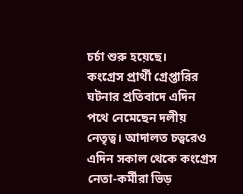চর্চা শুরু হয়েছে।
কংগ্রেস প্রার্থী গ্রেপ্তারির ঘটনার প্রতিবাদে এদিন পথে নেমেছেন দলীয় নেতৃত্ব। আদালত চত্বরেও এদিন সকাল থেকে কংগ্রেস নেতা-কর্মীরা ভিড়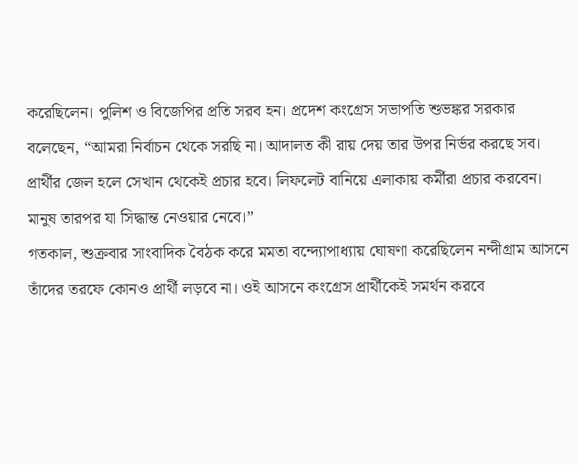করেছিলেন। পুলিশ ও বিজেপির প্রতি সরব হন। প্রদেশ কংগ্রেস সভাপতি শুভঙ্কর সরকার বলেছেন, “আমরা নির্বাচন থেকে সরছি না। আদালত কী রায় দেয় তার উপর নির্ভর করছে সব। প্রার্থীর জেল হলে সেখান থেকেই প্রচার হবে। লিফলেট বানিয়ে এলাকায় কর্মীরা প্রচার করবেন। মানুষ তারপর যা সিদ্ধান্ত নেওয়ার নেবে।”
গতকাল, শুক্রবার সাংবাদিক বৈঠক করে মমতা বন্দ্যোপাধ্যায় ঘোষণা করেছিলেন নন্দীগ্রাম আসনে তাঁদের তরফে কোনও প্রার্থী লড়বে না। ওই আসনে কংগ্রেস প্রার্থীকেই সমর্থন করবে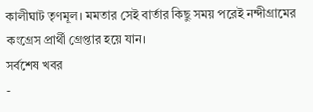কালীঘাট তৃণমূল। মমতার সেই বার্তার কিছু সময় পরেই নন্দীগ্রামের কংগ্রেস প্রার্থী গ্রেপ্তার হয়ে যান।
সর্বশেষ খবর
-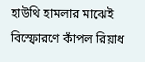হাউথি হামলার মাঝেই বিস্ফোরণে কাঁপল রিয়াধ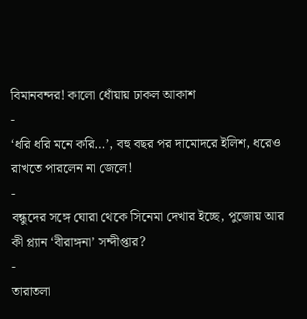বিমানবন্দর! কালো ধোঁয়ায় ঢাকল আকাশ
-
‘ধরি ধরি মনে করি…’, বহু বছর পর দামোদরে ইলিশ, ধরেও রাখতে পারলেন না জেলে!
-
বন্ধুদের সঙ্গে ঘোরা থেকে সিনেমা দেখার ইচ্ছে, পুজোয় আর কী প্ল্যান ‘বীরাঙ্গনা’ সন্দীপ্তার?
-
তারাতলা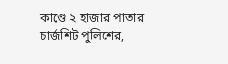কাণ্ডে ২ হাজার পাতার চার্জশিট পুলিশের,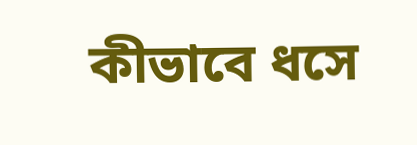কীভাবে ধসে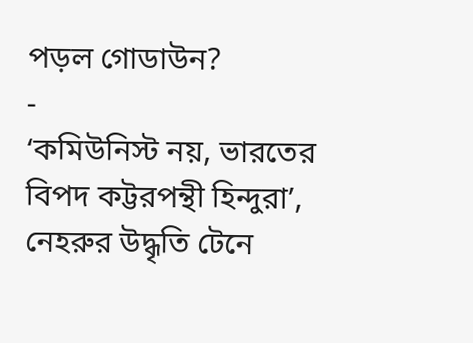পড়ল গোডাউন?
-
‘কমিউনিস্ট নয়, ভারতের বিপদ কট্টরপন্থী হিন্দুরা’, নেহরুর উদ্ধৃতি টেনে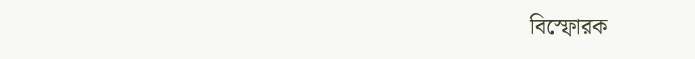বিস্ফোরক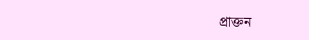প্রাক্তন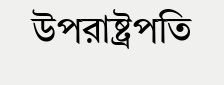উপরাষ্ট্রপতি